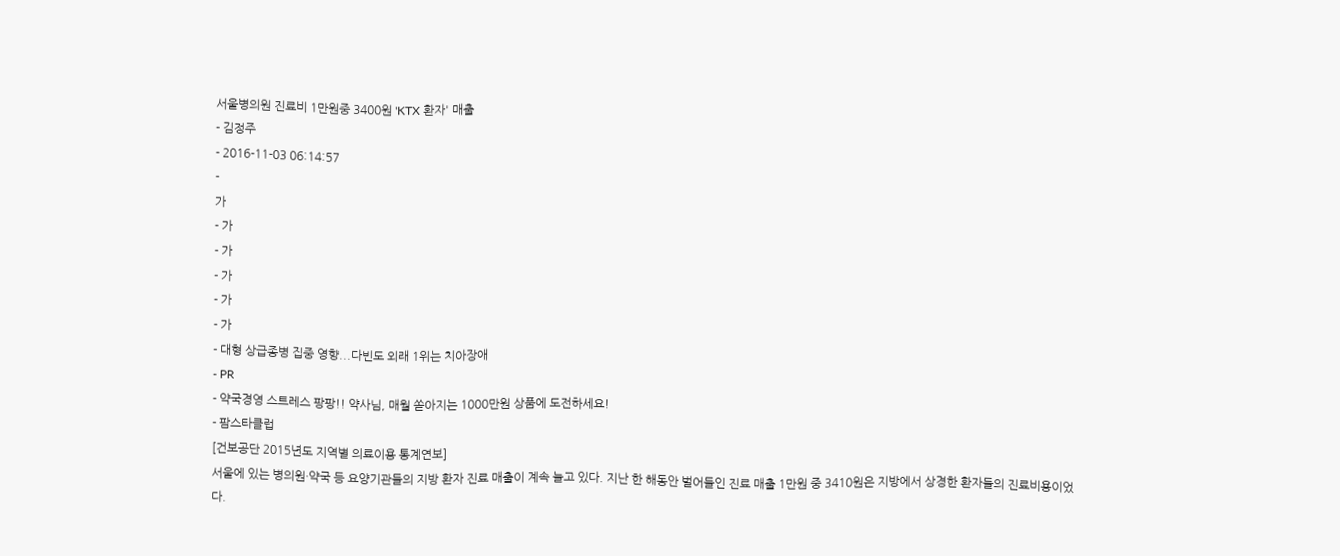서울병의원 진료비 1만원중 3400원 'KTX 환자' 매출
- 김정주
- 2016-11-03 06:14:57
-
가
- 가
- 가
- 가
- 가
- 가
- 대형 상급종병 집중 영향...다빈도 외래 1위는 치아장애
- PR
- 약국경영 스트레스 팡팡!! 약사님, 매월 쏟아지는 1000만원 상품에 도전하세요!
- 팜스타클럽
[건보공단 2015년도 지역별 의료이용 통계연보]
서울에 있는 병의원·약국 등 요양기관들의 지방 환자 진료 매출이 계속 늘고 있다. 지난 한 해동안 벌어들인 진료 매출 1만원 중 3410원은 지방에서 상경한 환자들의 진료비용이었다.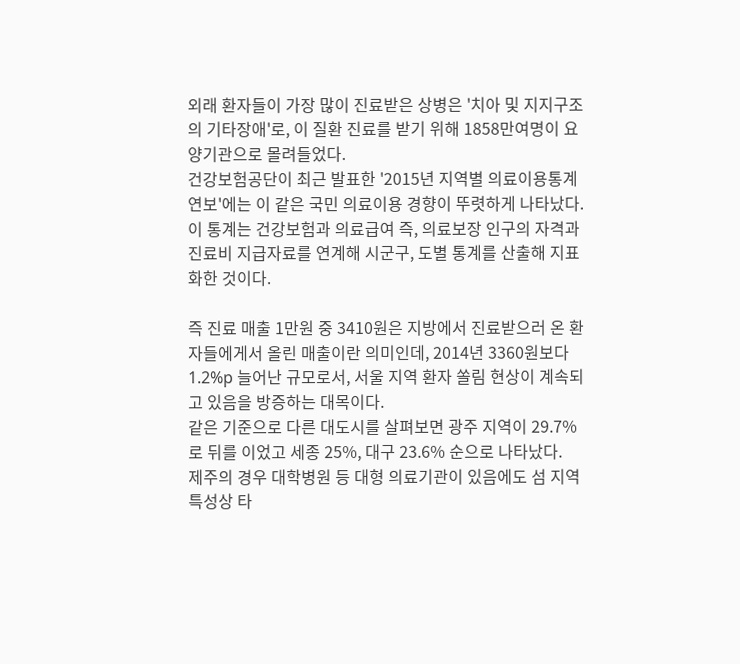외래 환자들이 가장 많이 진료받은 상병은 '치아 및 지지구조의 기타장애'로, 이 질환 진료를 받기 위해 1858만여명이 요양기관으로 몰려들었다.
건강보험공단이 최근 발표한 '2015년 지역별 의료이용통계연보'에는 이 같은 국민 의료이용 경향이 뚜렷하게 나타났다.
이 통계는 건강보험과 의료급여 즉, 의료보장 인구의 자격과 진료비 지급자료를 연계해 시군구, 도별 통계를 산출해 지표화한 것이다.

즉 진료 매출 1만원 중 3410원은 지방에서 진료받으러 온 환자들에게서 올린 매출이란 의미인데, 2014년 3360원보다 1.2%p 늘어난 규모로서, 서울 지역 환자 쏠림 현상이 계속되고 있음을 방증하는 대목이다.
같은 기준으로 다른 대도시를 살펴보면 광주 지역이 29.7%로 뒤를 이었고 세종 25%, 대구 23.6% 순으로 나타났다.
제주의 경우 대학병원 등 대형 의료기관이 있음에도 섬 지역 특성상 타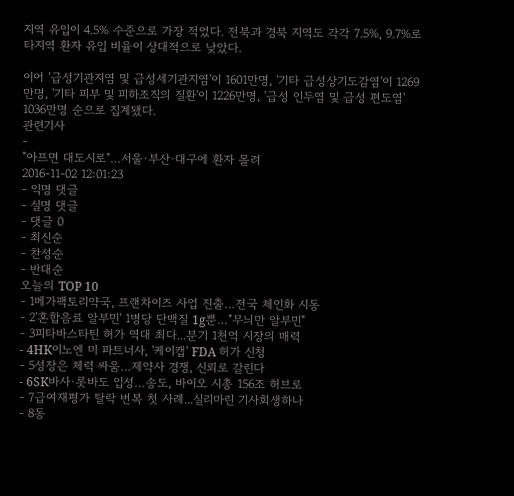지역 유입이 4.5% 수준으로 가장 적었다. 전북과 경북 지역도 각각 7.5%, 9.7%로 타지역 환자 유입 비율이 상대적으로 낮았다.

이어 '급성기관지염 및 급성세기관지염'이 1601만명, '기타 급성상기도감염'이 1269만명, '기타 피부 및 피하조직의 질환'이 1226만명, '급성 인두염 및 급성 편도염' 1036만명 순으로 집계됐다.
관련기사
-
"아프면 대도시로"…서울·부산·대구에 환자 몰려
2016-11-02 12:01:23
- 익명 댓글
- 실명 댓글
- 댓글 0
- 최신순
- 찬성순
- 반대순
오늘의 TOP 10
- 1메가팩토리약국, 프랜차이즈 사업 진출…전국 체인화 시동
- 2'혼합음료 알부민' 1병당 단백질 1g뿐…"무늬만 알부민"
- 3피타바스타틴 허가 역대 최다...분기 1천억 시장의 매력
- 4HK이노엔 미 파트너사, '케이캡' FDA 허가 신청
- 5성장은 체력 싸움…제약사 경쟁, 신뢰로 갈린다
- 6SK바사·롯바도 입성…송도, 바이오 시총 156조 허브로
- 7급여재평가 탈락 번복 첫 사례...실리마린 기사회생하나
- 8동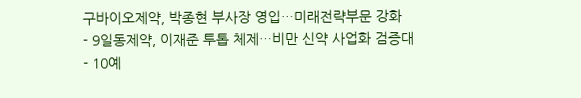구바이오제약, 박종현 부사장 영입…미래전략부문 강화
- 9일동제약, 이재준 투톱 체제…비만 신약 사업화 검증대
- 10예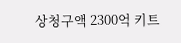상청구액 2300억 키트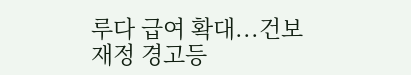루다 급여 확대...건보재정 경고등